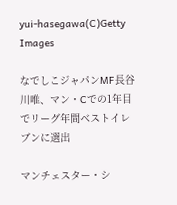yui-hasegawa(C)Getty Images

なでしこジャパンMF長谷川唯、マン・Cでの1年目でリーグ年間ベストイレブンに選出

マンチェスター・シ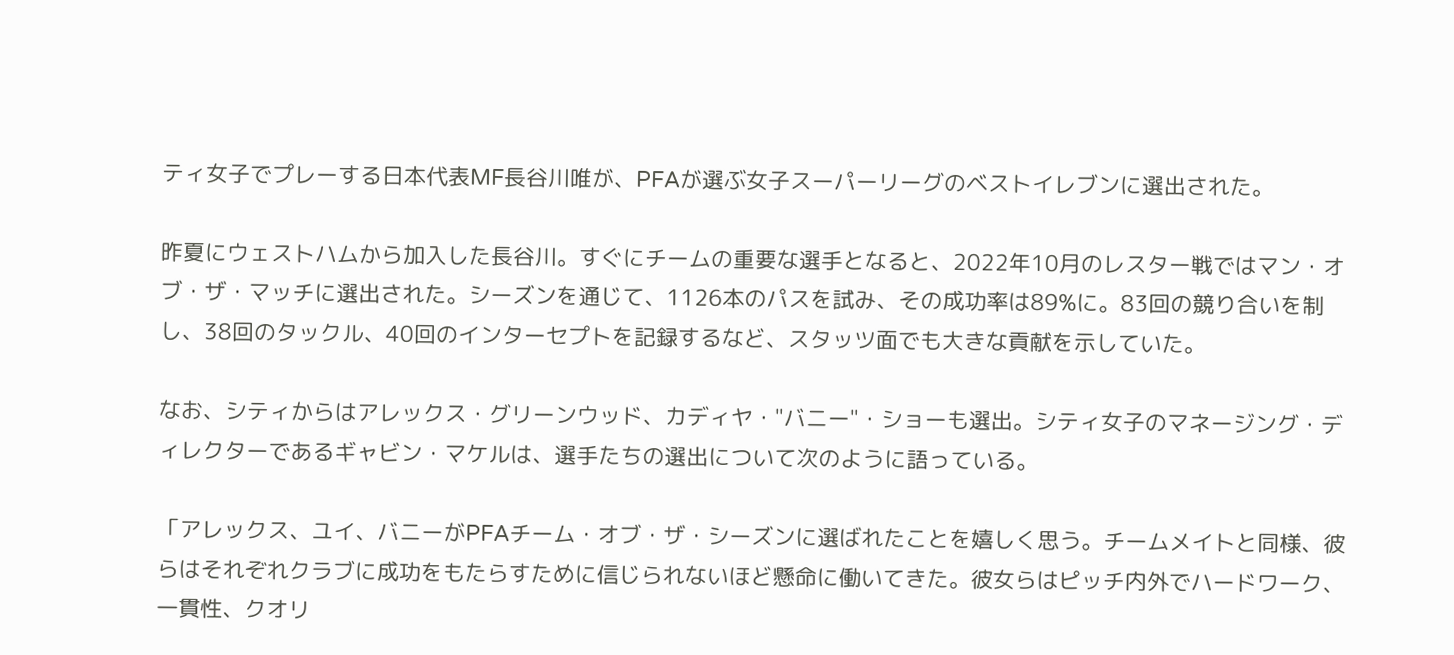ティ女子でプレーする日本代表MF長谷川唯が、PFAが選ぶ女子スーパーリーグのベストイレブンに選出された。

昨夏にウェストハムから加入した長谷川。すぐにチームの重要な選手となると、2022年10月のレスター戦ではマン・オブ・ザ・マッチに選出された。シーズンを通じて、1126本のパスを試み、その成功率は89%に。83回の競り合いを制し、38回のタックル、40回のインターセプトを記録するなど、スタッツ面でも大きな貢献を示していた。

なお、シティからはアレックス・グリーンウッド、カディヤ・"バニー"・ショーも選出。シティ女子のマネージング・ディレクターであるギャビン・マケルは、選手たちの選出について次のように語っている。

「アレックス、ユイ、バニーがPFAチーム・オブ・ザ・シーズンに選ばれたことを嬉しく思う。チームメイトと同様、彼らはそれぞれクラブに成功をもたらすために信じられないほど懸命に働いてきた。彼女らはピッチ内外でハードワーク、一貫性、クオリ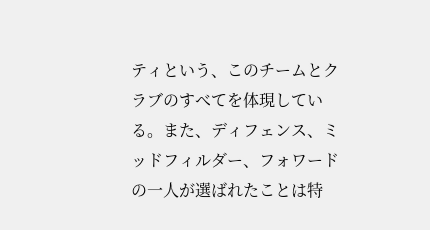ティという、このチームとクラブのすべてを体現している。また、ディフェンス、ミッドフィルダー、フォワードの一人が選ばれたことは特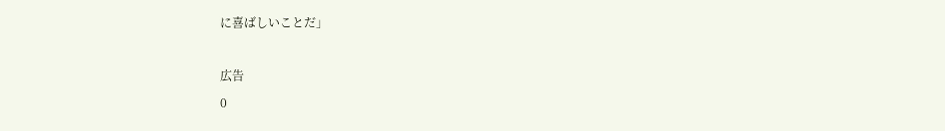に喜ばしいことだ」

広告
0